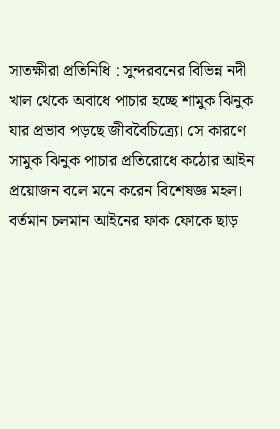সাতক্ষীরা প্রতিনিধি : সুন্দরবনের বিভিন্ন নদী খাল থেকে অবাধে পাচার হচ্ছে শামুক ঝিনুক যার প্রভাব পড়ছে জীববৈচিত্র্যে। সে কারণে সামুক ঝিনুক পাচার প্রতিরোধে কঠোর আইন প্রয়োজন বলে মনে করেন বিশেষজ্ঞ মহল। বর্তমান চলমান আইনের ফাক ফোকে ছাড়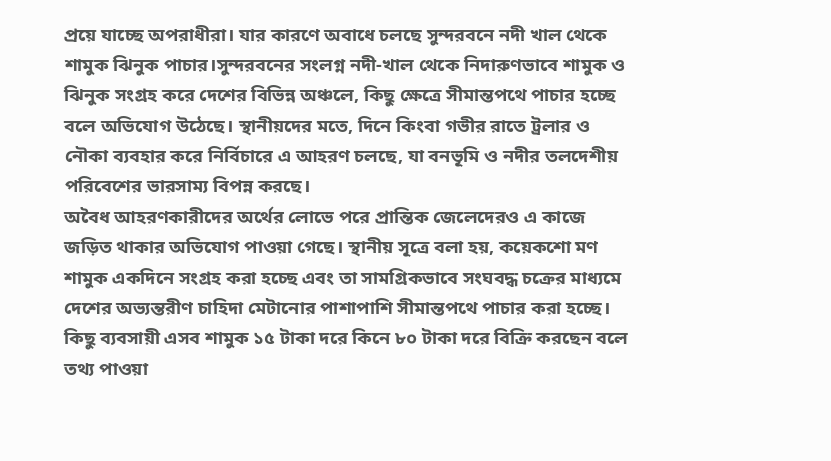প্রয়ে যাচ্ছে অপরাধীরা। যার কারণে অবাধে চলছে সুন্দরবনে নদী খাল থেকে শামুক ঝিনুক পাচার।সুন্দরবনের সংলগ্ন নদী-খাল থেকে নিদারুণভাবে শামুক ও ঝিনুক সংগ্রহ করে দেশের বিভিন্ন অঞ্চলে, কিছু ক্ষেত্রে সীমান্তপথে পাচার হচ্ছে বলে অভিযোগ উঠেছে। স্থানীয়দের মতে, দিনে কিংবা গভীর রাতে ট্রলার ও নৌকা ব্যবহার করে নির্বিচারে এ আহরণ চলছে, যা বনভূমি ও নদীর তলদেশীয় পরিবেশের ভারসাম্য বিপন্ন করছে।
অবৈধ আহরণকারীদের অর্থের লোভে পরে প্রান্তিক জেলেদেরও এ কাজে জড়িত থাকার অভিযোগ পাওয়া গেছে। স্থানীয় সূত্রে বলা হয়, কয়েকশো মণ শামুক একদিনে সংগ্রহ করা হচ্ছে এবং তা সামগ্রিকভাবে সংঘবদ্ধ চক্রের মাধ্যমে দেশের অভ্যন্তরীণ চাহিদা মেটানোর পাশাপাশি সীমান্তপথে পাচার করা হচ্ছে। কিছু ব্যবসায়ী এসব শামুক ১৫ টাকা দরে কিনে ৮০ টাকা দরে বিক্রি করছেন বলে তথ্য পাওয়া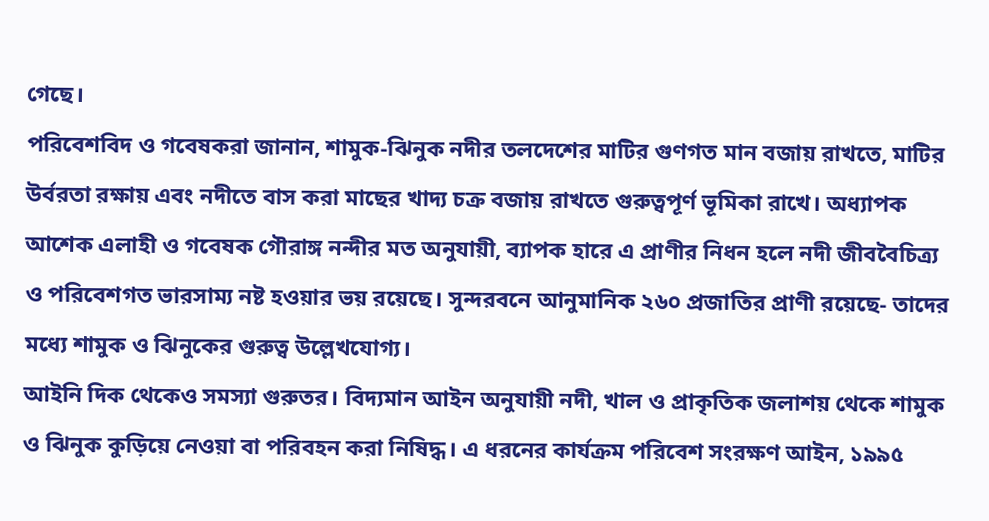গেছে।
পরিবেশবিদ ও গবেষকরা জানান, শামুক-ঝিনুক নদীর তলদেশের মাটির গুণগত মান বজায় রাখতে, মাটির উর্বরতা রক্ষায় এবং নদীতে বাস করা মাছের খাদ্য চক্র বজায় রাখতে গুরুত্বপূর্ণ ভূমিকা রাখে। অধ্যাপক আশেক এলাহী ও গবেষক গৌরাঙ্গ নন্দীর মত অনুযায়ী, ব্যাপক হারে এ প্রাণীর নিধন হলে নদী জীববৈচিত্র্য ও পরিবেশগত ভারসাম্য নষ্ট হওয়ার ভয় রয়েছে। সুন্দরবনে আনুমানিক ২৬০ প্রজাতির প্রাণী রয়েছে- তাদের মধ্যে শামুক ও ঝিনুকের গুরুত্ব উল্লেখযোগ্য।
আইনি দিক থেকেও সমস্যা গুরুতর। বিদ্যমান আইন অনুযায়ী নদী, খাল ও প্রাকৃতিক জলাশয় থেকে শামুক ও ঝিনুক কুড়িয়ে নেওয়া বা পরিবহন করা নিষিদ্ধ। এ ধরনের কার্যক্রম পরিবেশ সংরক্ষণ আইন, ১৯৯৫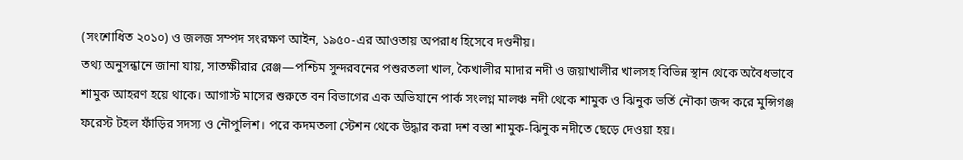(সংশোধিত ২০১০) ও জলজ সম্পদ সংরক্ষণ আইন, ১৯৫০-এর আওতায় অপরাধ হিসেবে দণ্ডনীয়।
তথ্য অনুসন্ধানে জানা যায়, সাতক্ষীরার রেঞ্জ—পশ্চিম সুন্দরবনের পশুরতলা খাল, কৈখালীর মাদার নদী ও জয়াখালীর খালসহ বিভিন্ন স্থান থেকে অবৈধভাবে শামুক আহরণ হয়ে থাকে। আগাস্ট মাসের শুরুতে বন বিভাগের এক অভিযানে পার্ক সংলগ্ন মালঞ্চ নদী থেকে শামুক ও ঝিনুক ভর্তি নৌকা জব্দ করে মুন্সিগঞ্জ ফরেস্ট টহল ফাঁড়ির সদস্য ও নৌপুলিশ। পরে কদমতলা স্টেশন থেকে উদ্ধার করা দশ বস্তা শামুক-ঝিনুক নদীতে ছেড়ে দেওয়া হয়।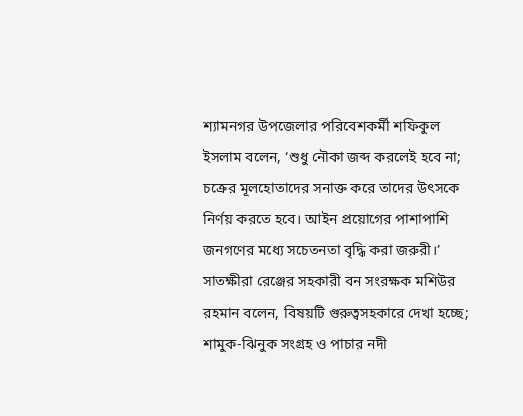শ্যামনগর উপজেলার পরিবেশকর্মী শফিকুল ইসলাম বলেন, ‘শুধু নৌকা জব্দ করলেই হবে না; চক্রের মূলহোতাদের সনাক্ত করে তাদের উৎসকে নির্ণয় করতে হবে। আইন প্রয়োগের পাশাপাশি জনগণের মধ্যে সচেতনতা বৃদ্ধি করা জরুরী।’ সাতক্ষীরা রেঞ্জের সহকারী বন সংরক্ষক মশিউর রহমান বলেন, বিষয়টি গুরুত্বসহকারে দেখা হচ্ছে; শামুক-ঝিনুক সংগ্রহ ও পাচার নদী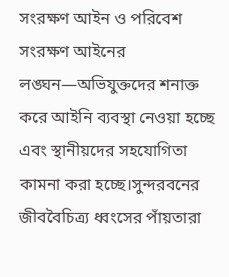সংরক্ষণ আইন ও পরিবেশ সংরক্ষণ আইনের লঙ্ঘন—অভিযুক্তদের শনাক্ত করে আইনি ব্যবস্থা নেওয়া হচ্ছে এবং স্থানীয়দের সহযোগিতা কামনা করা হচ্ছে।সুন্দরবনের জীববৈচিত্র্য ধ্বংসের পাঁয়তারা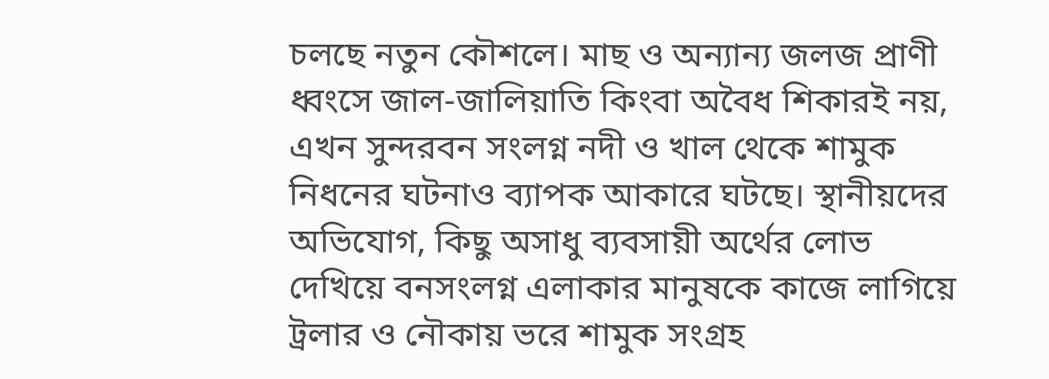চলছে নতুন কৌশলে। মাছ ও অন্যান্য জলজ প্রাণী ধ্বংসে জাল-জালিয়াতি কিংবা অবৈধ শিকারই নয়, এখন সুন্দরবন সংলগ্ন নদী ও খাল থেকে শামুক নিধনের ঘটনাও ব্যাপক আকারে ঘটছে। স্থানীয়দের অভিযোগ, কিছু অসাধু ব্যবসায়ী অর্থের লোভ দেখিয়ে বনসংলগ্ন এলাকার মানুষকে কাজে লাগিয়ে ট্রলার ও নৌকায় ভরে শামুক সংগ্রহ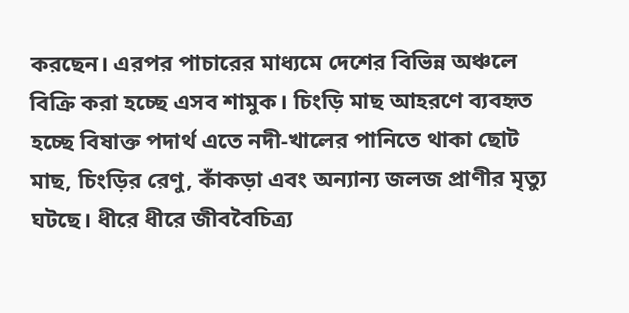করছেন। এরপর পাচারের মাধ্যমে দেশের বিভিন্ন অঞ্চলে বিক্রি করা হচ্ছে এসব শামুক। চিংড়ি মাছ আহরণে ব্যবহৃত হচ্ছে বিষাক্ত পদার্থ এতে নদী-খালের পানিতে থাকা ছোট মাছ, চিংড়ির রেণু, কাঁকড়া এবং অন্যান্য জলজ প্রাণীর মৃত্যু ঘটছে। ধীরে ধীরে জীববৈচিত্র্য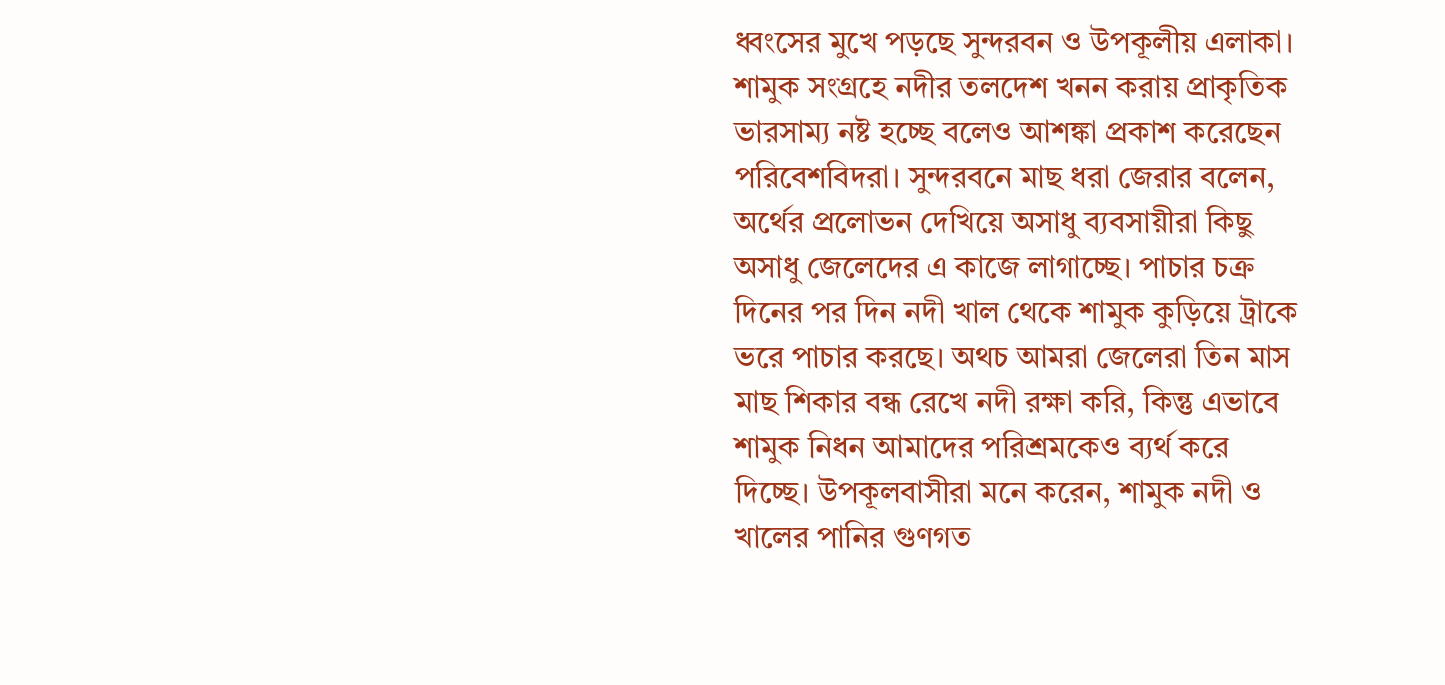ধ্বংসের মুখে পড়ছে সুন্দরবন ও উপকূলীয় এলাকা। শামুক সংগ্রহে নদীর তলদেশ খনন করায় প্রাকৃতিক ভারসাম্য নষ্ট হচ্ছে বলেও আশঙ্কা প্রকাশ করেছেন পরিবেশবিদরা। সুন্দরবনে মাছ ধরা জেরার বলেন, অর্থের প্রলোভন দেখিয়ে অসাধু ব্যবসায়ীরা কিছু অসাধু জেলেদের এ কাজে লাগাচ্ছে। পাচার চক্র দিনের পর দিন নদী খাল থেকে শামুক কুড়িয়ে ট্রাকে ভরে পাচার করছে। অথচ আমরা জেলেরা তিন মাস মাছ শিকার বন্ধ রেখে নদী রক্ষা করি, কিন্তু এভাবে শামুক নিধন আমাদের পরিশ্রমকেও ব্যর্থ করে দিচ্ছে। উপকূলবাসীরা মনে করেন, শামুক নদী ও খালের পানির গুণগত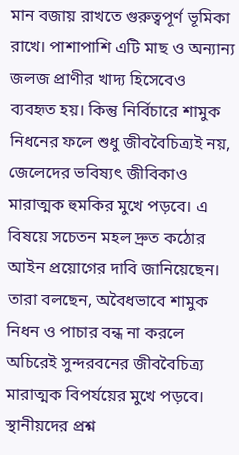মান বজায় রাখতে গুরুত্বপূর্ণ ভূমিকা রাখে। পাশাপাশি এটি মাছ ও অন্যান্য জলজ প্রাণীর খাদ্য হিসেবেও ব্যবহৃত হয়। কিন্তু নির্বিচারে শামুক নিধনের ফলে শুধু জীববৈচিত্র্যই নয়, জেলেদের ভবিষ্যৎ জীবিকাও মারাত্মক হুমকির মুখে পড়বে। এ বিষয়ে সচেতন মহল দ্রুত কঠোর আইন প্রয়োগের দাবি জানিয়েছেন। তারা বলছেন, অবৈধভাবে শামুক নিধন ও পাচার বন্ধ না করলে অচিরেই সুন্দরবনের জীববৈচিত্র্য মারাত্মক বিপর্যয়ের মুখে পড়বে। স্থানীয়দের প্রশ্ন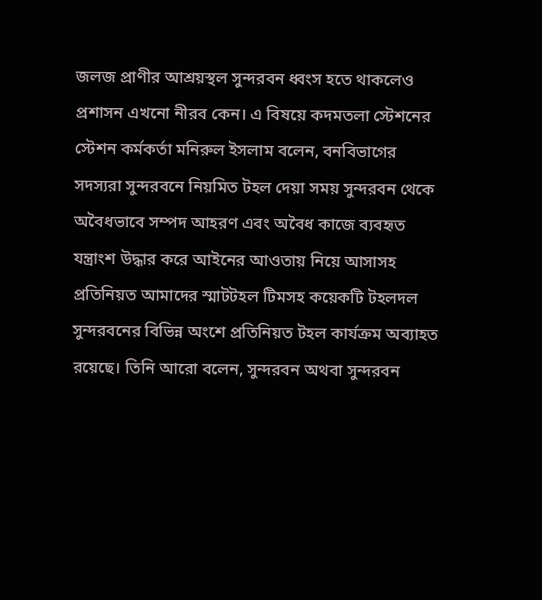জলজ প্রাণীর আশ্রয়স্থল সুন্দরবন ধ্বংস হতে থাকলেও প্রশাসন এখনো নীরব কেন। এ বিষয়ে কদমতলা স্টেশনের স্টেশন কর্মকর্তা মনিরুল ইসলাম বলেন, বনবিভাগের সদস্যরা সুন্দরবনে নিয়মিত টহল দেয়া সময় সুন্দরবন থেকে অবৈধভাবে সম্পদ আহরণ এবং অবৈধ কাজে ব্যবহৃত যন্ত্রাংশ উদ্ধার করে আইনের আওতায় নিয়ে আসাসহ প্রতিনিয়ত আমাদের স্মাটটহল টিমসহ কয়েকটি টহলদল সুন্দরবনের বিভিন্ন অংশে প্রতিনিয়ত টহল কার্যক্রম অব্যাহত রয়েছে। তিনি আরো বলেন, সুন্দরবন অথবা সুন্দরবন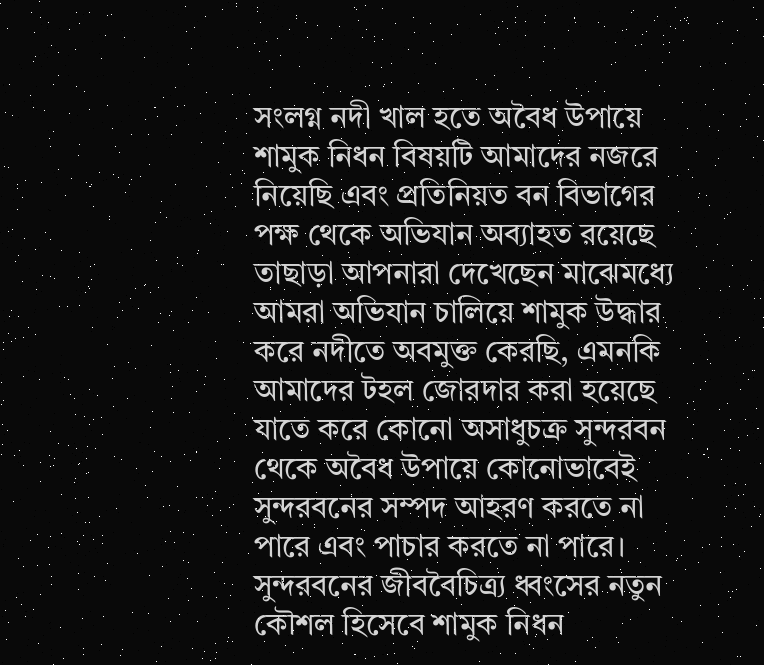সংলগ্ন নদী খাল হতে অবৈধ উপায়ে শামুক নিধন বিষয়টি আমাদের নজরে নিয়েছি এবং প্রতিনিয়ত বন বিভাগের পক্ষ থেকে অভিযান অব্যাহত রয়েছে তাছাড়া আপনারা দেখেছেন মাঝেমধ্যে আমরা অভিযান চালিয়ে শামুক উদ্ধার করে নদীতে অবমুক্ত কেরছি, এমনকি আমাদের টহল জোরদার করা হয়েছে যাতে করে কোনো অসাধুচক্র সুন্দরবন থেকে অবৈধ উপায়ে কোনোভাবেই সুন্দরবনের সম্পদ আহরণ করতে না পারে এবং পাচার করতে না পারে।
সুন্দরবনের জীববৈচিত্র্য ধ্বংসের নতুন কৌশল হিসেবে শামুক নিধন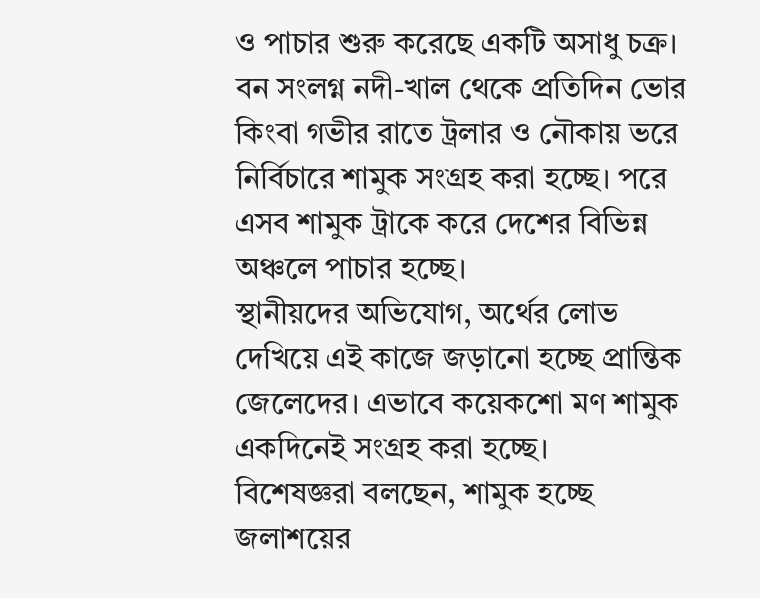ও পাচার শুরু করেছে একটি অসাধু চক্র। বন সংলগ্ন নদী-খাল থেকে প্রতিদিন ভোর কিংবা গভীর রাতে ট্রলার ও নৌকায় ভরে নির্বিচারে শামুক সংগ্রহ করা হচ্ছে। পরে এসব শামুক ট্রাকে করে দেশের বিভিন্ন অঞ্চলে পাচার হচ্ছে।
স্থানীয়দের অভিযোগ, অর্থের লোভ দেখিয়ে এই কাজে জড়ানো হচ্ছে প্রান্তিক জেলেদের। এভাবে কয়েকশো মণ শামুক একদিনেই সংগ্রহ করা হচ্ছে।
বিশেষজ্ঞরা বলছেন, শামুক হচ্ছে জলাশয়ের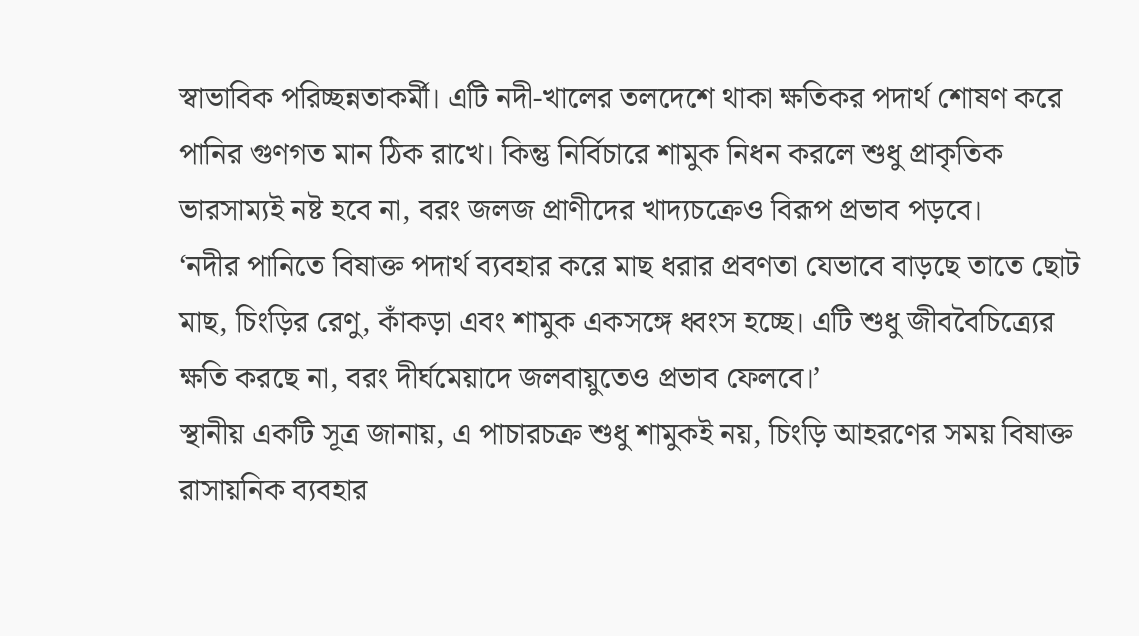স্বাভাবিক পরিচ্ছন্নতাকর্মী। এটি নদী-খালের তলদেশে থাকা ক্ষতিকর পদার্থ শোষণ করে পানির গুণগত মান ঠিক রাখে। কিন্তু নির্বিচারে শামুক নিধন করলে শুধু প্রাকৃতিক ভারসাম্যই নষ্ট হবে না, বরং জলজ প্রাণীদের খাদ্যচক্রেও বিরূপ প্রভাব পড়বে।
‘নদীর পানিতে বিষাক্ত পদার্থ ব্যবহার করে মাছ ধরার প্রবণতা যেভাবে বাড়ছে তাতে ছোট মাছ, চিংড়ির রেণু, কাঁকড়া এবং শামুক একসঙ্গে ধ্বংস হচ্ছে। এটি শুধু জীববৈচিত্র্যের ক্ষতি করছে না, বরং দীর্ঘমেয়াদে জলবায়ুতেও প্রভাব ফেলবে।’
স্থানীয় একটি সূত্র জানায়, এ পাচারচক্র শুধু শামুকই নয়, চিংড়ি আহরণের সময় বিষাক্ত রাসায়নিক ব্যবহার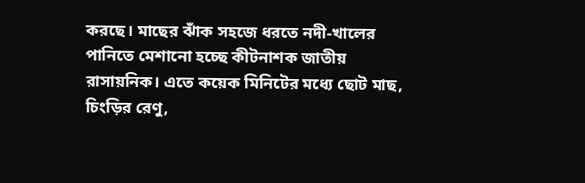করছে। মাছের ঝাঁক সহজে ধরতে নদী-খালের পানিতে মেশানো হচ্ছে কীটনাশক জাতীয় রাসায়নিক। এতে কয়েক মিনিটের মধ্যে ছোট মাছ, চিংড়ির রেণু,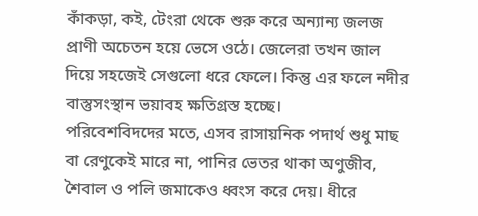কাঁকড়া, কই, টেংরা থেকে শুরু করে অন্যান্য জলজ প্রাণী অচেতন হয়ে ভেসে ওঠে। জেলেরা তখন জাল দিয়ে সহজেই সেগুলো ধরে ফেলে। কিন্তু এর ফলে নদীর বাস্তুসংস্থান ভয়াবহ ক্ষতিগ্রস্ত হচ্ছে।
পরিবেশবিদদের মতে, এসব রাসায়নিক পদার্থ শুধু মাছ বা রেণুকেই মারে না, পানির ভেতর থাকা অণুজীব, শৈবাল ও পলি জমাকেও ধ্বংস করে দেয়। ধীরে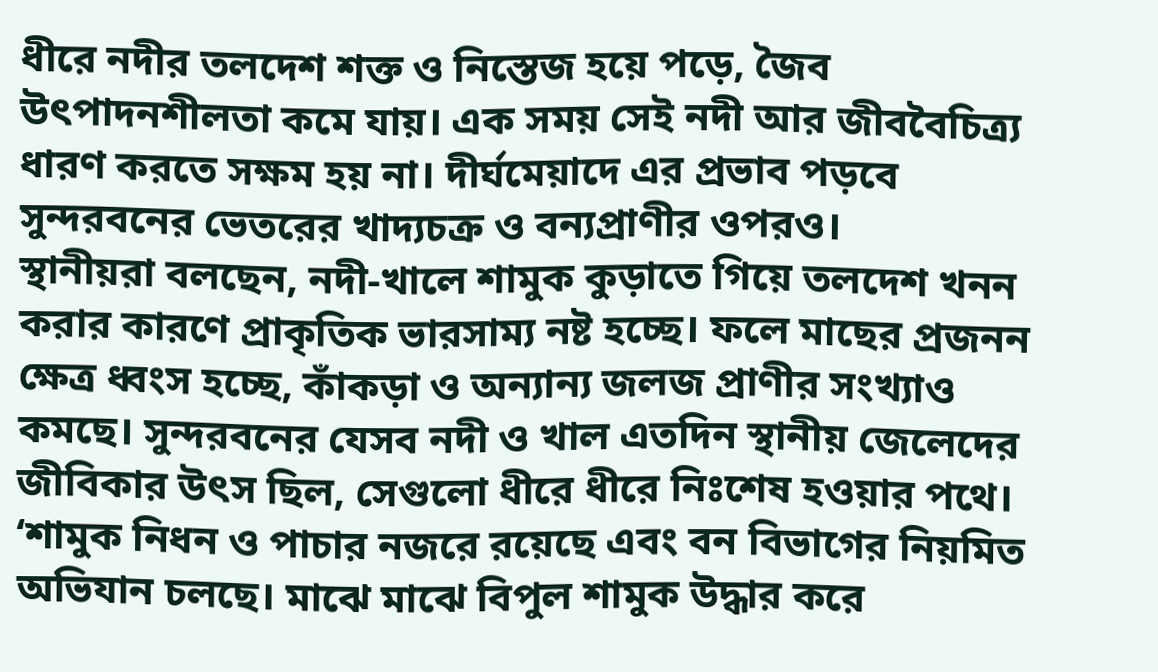ধীরে নদীর তলদেশ শক্ত ও নিস্তেজ হয়ে পড়ে, জৈব উৎপাদনশীলতা কমে যায়। এক সময় সেই নদী আর জীববৈচিত্র্য ধারণ করতে সক্ষম হয় না। দীর্ঘমেয়াদে এর প্রভাব পড়বে সুন্দরবনের ভেতরের খাদ্যচক্র ও বন্যপ্রাণীর ওপরও।
স্থানীয়রা বলছেন, নদী-খালে শামুক কুড়াতে গিয়ে তলদেশ খনন করার কারণে প্রাকৃতিক ভারসাম্য নষ্ট হচ্ছে। ফলে মাছের প্রজনন ক্ষেত্র ধ্বংস হচ্ছে, কাঁকড়া ও অন্যান্য জলজ প্রাণীর সংখ্যাও কমছে। সুন্দরবনের যেসব নদী ও খাল এতদিন স্থানীয় জেলেদের জীবিকার উৎস ছিল, সেগুলো ধীরে ধীরে নিঃশেষ হওয়ার পথে।
‘শামুক নিধন ও পাচার নজরে রয়েছে এবং বন বিভাগের নিয়মিত অভিযান চলছে। মাঝে মাঝে বিপুল শামুক উদ্ধার করে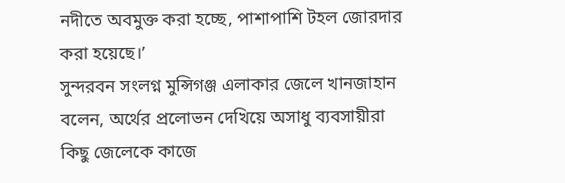নদীতে অবমুক্ত করা হচ্ছে, পাশাপাশি টহল জোরদার করা হয়েছে।’
সুন্দরবন সংলগ্ন মুন্সিগঞ্জ এলাকার জেলে খানজাহান বলেন, অর্থের প্রলোভন দেখিয়ে অসাধু ব্যবসায়ীরা কিছু জেলেকে কাজে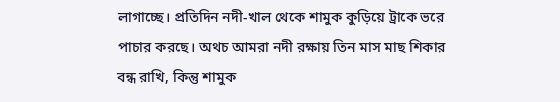লাগাচ্ছে। প্রতিদিন নদী-খাল থেকে শামুক কুড়িয়ে ট্রাকে ভরে পাচার করছে। অথচ আমরা নদী রক্ষায় তিন মাস মাছ শিকার বন্ধ রাখি, কিন্তু শামুক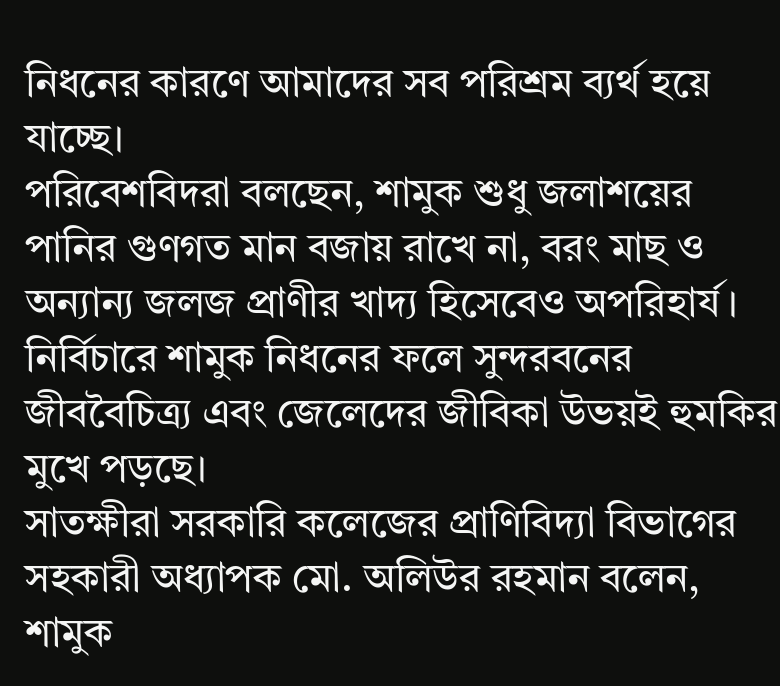নিধনের কারণে আমাদের সব পরিশ্রম ব্যর্থ হয়ে যাচ্ছে।
পরিবেশবিদরা বলছেন, শামুক শুধু জলাশয়ের পানির গুণগত মান বজায় রাখে না, বরং মাছ ও অন্যান্য জলজ প্রাণীর খাদ্য হিসেবেও অপরিহার্য। নির্বিচারে শামুক নিধনের ফলে সুন্দরবনের জীববৈচিত্র্য এবং জেলেদের জীবিকা উভয়ই হুমকির মুখে পড়ছে।
সাতক্ষীরা সরকারি কলেজের প্রাণিবিদ্যা বিভাগের সহকারী অধ্যাপক মো. অলিউর রহমান বলেন, শামুক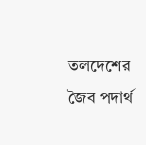তলদেশের জৈব পদার্থ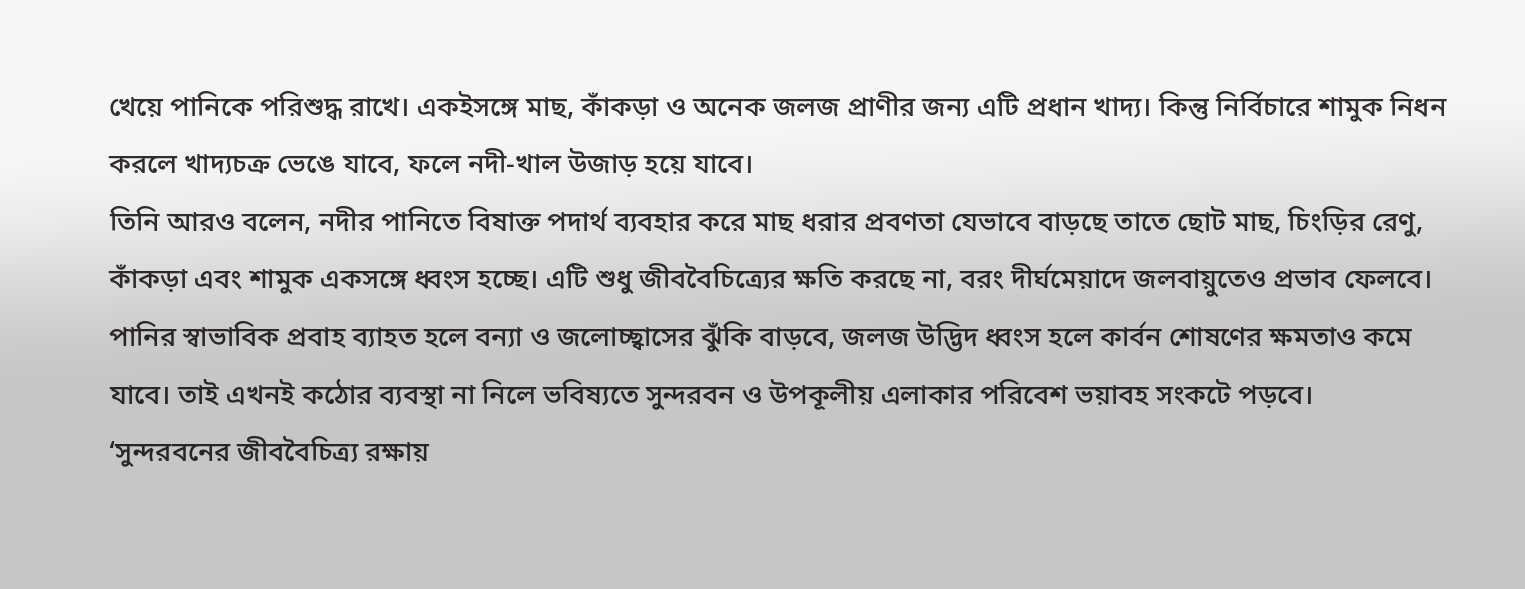খেয়ে পানিকে পরিশুদ্ধ রাখে। একইসঙ্গে মাছ, কাঁকড়া ও অনেক জলজ প্রাণীর জন্য এটি প্রধান খাদ্য। কিন্তু নির্বিচারে শামুক নিধন করলে খাদ্যচক্র ভেঙে যাবে, ফলে নদী-খাল উজাড় হয়ে যাবে।
তিনি আরও বলেন, নদীর পানিতে বিষাক্ত পদার্থ ব্যবহার করে মাছ ধরার প্রবণতা যেভাবে বাড়ছে তাতে ছোট মাছ, চিংড়ির রেণু, কাঁকড়া এবং শামুক একসঙ্গে ধ্বংস হচ্ছে। এটি শুধু জীববৈচিত্র্যের ক্ষতি করছে না, বরং দীর্ঘমেয়াদে জলবায়ুতেও প্রভাব ফেলবে। পানির স্বাভাবিক প্রবাহ ব্যাহত হলে বন্যা ও জলোচ্ছ্বাসের ঝুঁকি বাড়বে, জলজ উদ্ভিদ ধ্বংস হলে কার্বন শোষণের ক্ষমতাও কমে যাবে। তাই এখনই কঠোর ব্যবস্থা না নিলে ভবিষ্যতে সুন্দরবন ও উপকূলীয় এলাকার পরিবেশ ভয়াবহ সংকটে পড়বে।
‘সুন্দরবনের জীববৈচিত্র্য রক্ষায়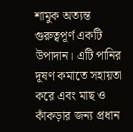শামুক অত্যন্ত গুরুত্বপূর্ণ একটি উপাদান। এটি পানির দূষণ কমাতে সহায়তা করে এবং মাছ ও কাঁকড়ার জন্য প্রধান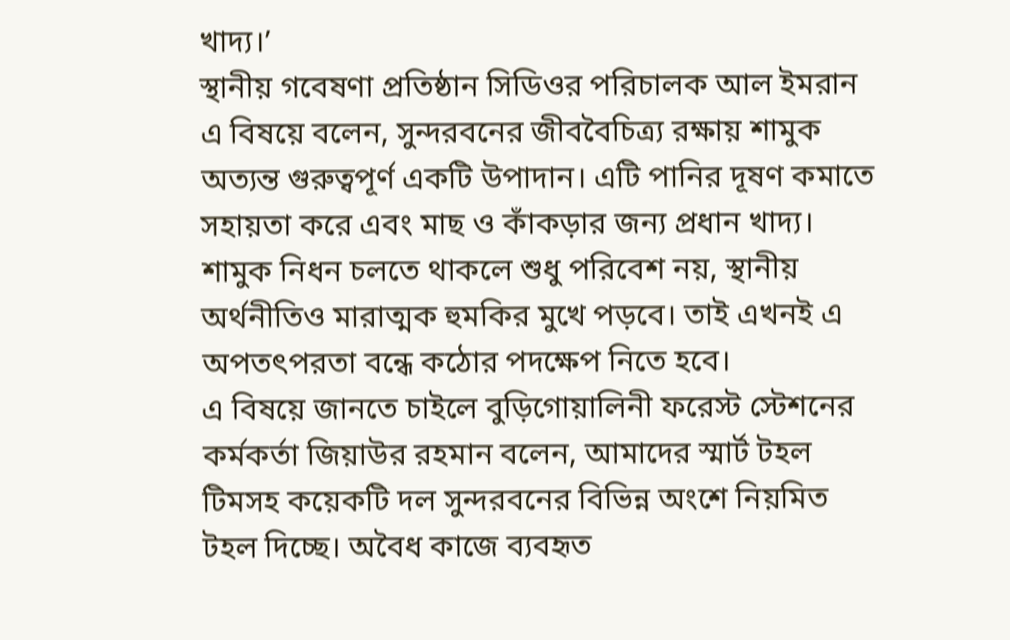খাদ্য।’
স্থানীয় গবেষণা প্রতিষ্ঠান সিডিওর পরিচালক আল ইমরান এ বিষয়ে বলেন, সুন্দরবনের জীববৈচিত্র্য রক্ষায় শামুক অত্যন্ত গুরুত্বপূর্ণ একটি উপাদান। এটি পানির দূষণ কমাতে সহায়তা করে এবং মাছ ও কাঁকড়ার জন্য প্রধান খাদ্য। শামুক নিধন চলতে থাকলে শুধু পরিবেশ নয়, স্থানীয় অর্থনীতিও মারাত্মক হুমকির মুখে পড়বে। তাই এখনই এ অপতৎপরতা বন্ধে কঠোর পদক্ষেপ নিতে হবে।
এ বিষয়ে জানতে চাইলে বুড়িগোয়ালিনী ফরেস্ট স্টেশনের কর্মকর্তা জিয়াউর রহমান বলেন, আমাদের স্মার্ট টহল টিমসহ কয়েকটি দল সুন্দরবনের বিভিন্ন অংশে নিয়মিত টহল দিচ্ছে। অবৈধ কাজে ব্যবহৃত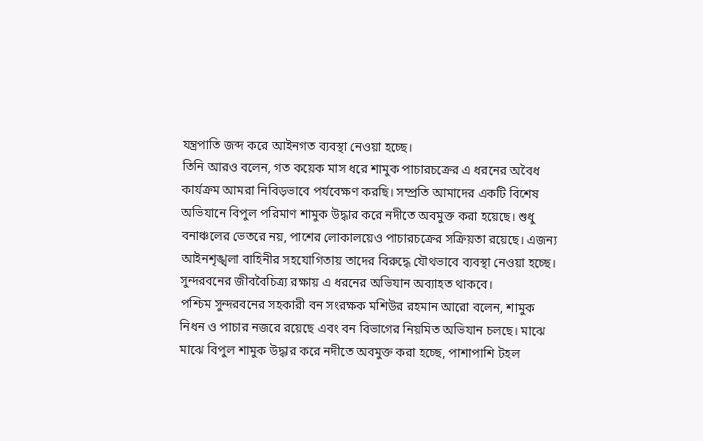যন্ত্রপাতি জব্দ করে আইনগত ব্যবস্থা নেওয়া হচ্ছে।
তিনি আরও বলেন, গত কয়েক মাস ধরে শামুক পাচারচক্রের এ ধরনের অবৈধ কার্যক্রম আমরা নিবিড়ভাবে পর্যবেক্ষণ করছি। সম্প্রতি আমাদের একটি বিশেষ অভিযানে বিপুল পরিমাণ শামুক উদ্ধার করে নদীতে অবমুক্ত করা হয়েছে। শুধু বনাঞ্চলের ভেতরে নয়, পাশের লোকালয়েও পাচারচক্রের সক্রিয়তা রয়েছে। এজন্য আইনশৃঙ্খলা বাহিনীর সহযোগিতায় তাদের বিরুদ্ধে যৌথভাবে ব্যবস্থা নেওয়া হচ্ছে। সুন্দরবনের জীববৈচিত্র্য রক্ষায় এ ধরনের অভিযান অব্যাহত থাকবে।
পশ্চিম সুন্দরবনের সহকারী বন সংরক্ষক মশিউর রহমান আরো বলেন, শামুক নিধন ও পাচার নজরে রয়েছে এবং বন বিভাগের নিয়মিত অভিযান চলছে। মাঝে মাঝে বিপুল শামুক উদ্ধার করে নদীতে অবমুক্ত করা হচ্ছে, পাশাপাশি টহল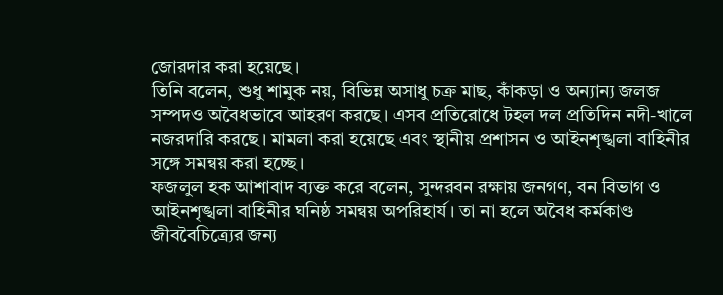জোরদার করা হয়েছে।
তিনি বলেন, শুধু শামুক নয়, বিভিন্ন অসাধু চক্র মাছ, কাঁকড়া ও অন্যান্য জলজ সম্পদও অবৈধভাবে আহরণ করছে। এসব প্রতিরোধে টহল দল প্রতিদিন নদী-খালে নজরদারি করছে। মামলা করা হয়েছে এবং স্থানীয় প্রশাসন ও আইনশৃঙ্খলা বাহিনীর সঙ্গে সমন্বয় করা হচ্ছে।
ফজলুল হক আশাবাদ ব্যক্ত করে বলেন, সুন্দরবন রক্ষায় জনগণ, বন বিভাগ ও আইনশৃঙ্খলা বাহিনীর ঘনিষ্ঠ সমন্বয় অপরিহার্য। তা না হলে অবৈধ কর্মকাণ্ড জীববৈচিত্র্যের জন্য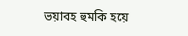ভয়াবহ হুমকি হয়ে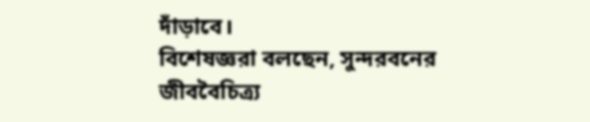দাঁড়াবে।
বিশেষজ্ঞরা বলছেন, সুন্দরবনের জীববৈচিত্র্য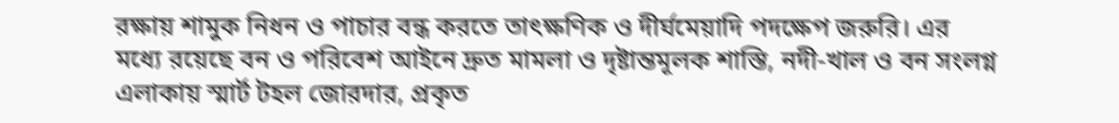রক্ষায় শামুক নিধন ও পাচার বন্ধ করতে তাৎক্ষণিক ও দীর্ঘমেয়াদি পদক্ষেপ জরুরি। এর মধ্যে রয়েছে বন ও পরিবেশ আইনে দ্রুত মামলা ও দৃষ্টান্তমূলক শাস্তি, নদী-খাল ও বন সংলগ্ন এলাকায় স্মার্ট টহল জোরদার, প্রকৃত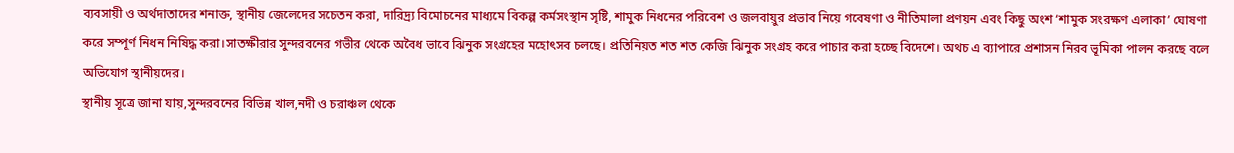ব্যবসায়ী ও অর্থদাতাদের শনাক্ত, স্থানীয় জেলেদের সচেতন করা, দারিদ্র্য বিমোচনের মাধ্যমে বিকল্প কর্মসংস্থান সৃষ্টি, শামুক নিধনের পরিবেশ ও জলবায়ুর প্রভাব নিয়ে গবেষণা ও নীতিমালা প্রণয়ন এবং কিছু অংশ ‘শামুক সংরক্ষণ এলাকা’ ঘোষণা করে সম্পূর্ণ নিধন নিষিদ্ধ করা।সাতক্ষীরার সুন্দরবনের গভীর থেকে অবৈধ ভাবে ঝিনুক সংগ্রহের মহোৎসব চলছে। প্রতিনিয়ত শত শত কেজি ঝিনুক সংগ্রহ করে পাচার করা হচ্ছে বিদেশে। অথচ এ ব্যাপারে প্রশাসন নিরব ভূমিকা পালন করছে বলে অভিযোগ স্থানীয়দের।
স্থানীয় সূত্রে জানা যায়,সুন্দরবনের বিভিন্ন খাল,নদী ও চরাঞ্চল থেকে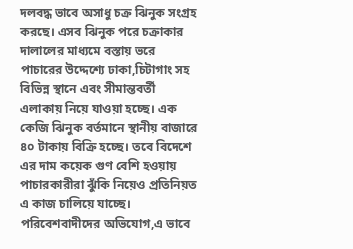দলবদ্ধ ভাবে অসাধু চক্র ঝিনুক সংগ্রহ করছে। এসব ঝিনুক পরে চক্রাকার দালালের মাধ্যমে বস্তায় ভরে পাচারের উদ্দেশ্যে ঢাকা,চিটাগাং সহ বিভিন্ন স্থানে এবং সীমান্তবর্তী এলাকায় নিয়ে যাওয়া হচ্ছে। এক কেজি ঝিনুক বর্তমানে স্থানীয় বাজারে ৪০ টাকায় বিক্রি হচ্ছে। তবে বিদেশে এর দাম কয়েক গুণ বেশি হওয়ায় পাচারকারীরা ঝুঁকি নিয়েও প্রতিনিয়ত এ কাজ চালিয়ে যাচ্ছে।
পরিবেশবাদীদের অভিযোগ,এ ভাবে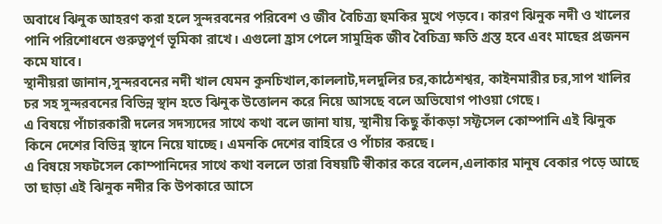অবাধে ঝিনুক আহরণ করা হলে সুন্দরবনের পরিবেশ ও জীব বৈচিত্র্য হুমকির মুখে পড়বে। কারণ ঝিনুক নদী ও খালের পানি পরিশোধনে গুরুত্বপূর্ণ ভূমিকা রাখে। এগুলো হ্রাস পেলে সামুদ্রিক জীব বৈচিত্র্য ক্ষতি গ্রস্ত হবে এবং মাছের প্রজনন কমে যাবে।
স্থানীয়রা জানান,সুন্দরবনের নদী খাল যেমন কুনচিখাল,কাললাট,দলদুলির চর,কাঠেশশ্বর, কাইনমারীর চর,সাপ খালির চর সহ সুন্দরবনের বিভিন্ন স্থান হতে ঝিনুক উত্তোলন করে নিয়ে আসছে বলে অভিযোগ পাওয়া গেছে।
এ বিষয়ে পাঁচারকারী দলের সদস্যদের সাথে কথা বলে জানা যায়, স্থানীয় কিছু কাঁকড়া সফ্টসেল কোম্পানি এই ঝিনুক কিনে দেশের বিভিন্ন স্থানে নিয়ে যাচ্ছে। এমনকি দেশের বাহিরে ও পাঁচার করছে।
এ বিষয়ে সফটসেল কোম্পানিদের সাথে কথা বললে তারা বিষয়টি স্বীকার করে বলেন,এলাকার মানুষ বেকার পড়ে আছে তা ছাড়া এই ঝিনুক নদীর কি উপকারে আসে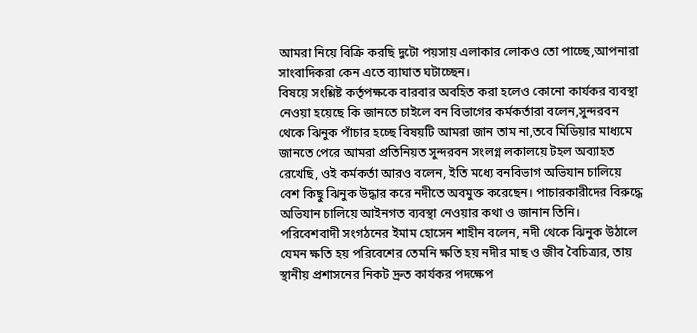আমরা নিয়ে বিক্রি করছি দুটো পয়সায় এলাকার লোকও তো পাচ্ছে,আপনারা সাংবাদিকরা কেন এতে ব্যাঘাত ঘটাচ্ছেন।
বিষয়ে সংশ্লিষ্ট কর্তৃপক্ষকে বারবার অবহিত করা হলেও কোনো কার্যকর ব্যবস্থা নেওয়া হয়েছে কি জানতে চাইলে বন বিভাগের কর্মকর্তারা বলেন,সুন্দরবন থেকে ঝিনুক পাঁচার হচ্ছে বিষয়টি আমরা জান তাম না,তবে মিডিয়ার মাধ্যমে জানতে পেরে আমরা প্রতিনিয়ত সুন্দরবন সংলগ্ন লকালয়ে টহল অব্যাহত রেখেছি, ওই কর্মকর্তা আরও বলেন, ইতি মধ্যে বনবিভাগ অভিযান চালিয়ে বেশ কিছু ঝিনুক উদ্ধার করে নদীতে অবমুক্ত করেছেন। পাচারকারীদের বিরুদ্ধে অভিযান চালিয়ে আইনগত ব্যবস্থা নেওয়ার কথা ও জানান তিনি।
পরিবেশবাদী সংগঠনের ইমাম হোসেন শাহীন বলেন, নদী থেকে ঝিনুক উঠালে যেমন ক্ষতি হয় পরিবেশের তেমনি ক্ষতি হয় নদীর মাছ ও জীব বৈচিত্র্যর, তায় স্থানীয় প্রশাসনের নিকট দ্রুত কার্যকর পদক্ষেপ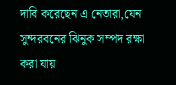দাবি করেছেন এ নেতারা,যেন সুন্দরবনের ঝিনুক সম্পদ রক্ষা করা যায়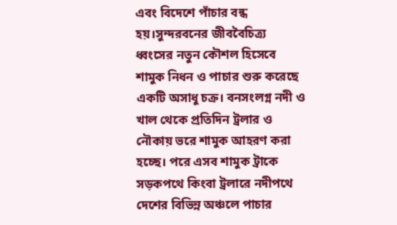এবং বিদেশে পাঁচার বন্ধ হয়।সুন্দরবনের জীববৈচিত্র্য ধ্বংসের নতুন কৌশল হিসেবে শামুক নিধন ও পাচার শুরু করেছে একটি অসাধু চক্র। বনসংলগ্ন নদী ও খাল থেকে প্রতিদিন ট্রলার ও নৌকায় ভরে শামুক আহরণ করা হচ্ছে। পরে এসব শামুক ট্রাকে সড়কপথে কিংবা ট্রলারে নদীপথে দেশের বিভিন্ন অঞ্চলে পাচার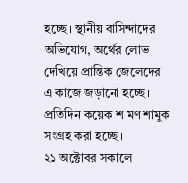হচ্ছে। স্থানীয় বাসিন্দাদের অভিযোগ, অর্থের লোভ দেখিয়ে প্রান্তিক জেলেদের এ কাজে জড়ানো হচ্ছে। প্রতিদিন কয়েক শ মণ শামুক সংগ্রহ করা হচ্ছে।
২১ অক্টোবর সকালে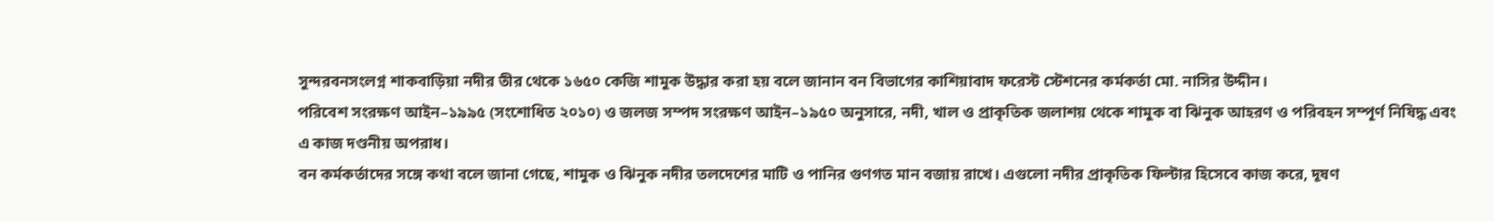সুন্দরবনসংলগ্ন শাকবাড়িয়া নদীর তীর থেকে ১৬৫০ কেজি শামুক উদ্ধার করা হয় বলে জানান বন বিভাগের কাশিয়াবাদ ফরেস্ট স্টেশনের কর্মকর্তা মো. নাসির উদ্দীন।
পরিবেশ সংরক্ষণ আইন–১৯৯৫ (সংশোধিত ২০১০) ও জলজ সম্পদ সংরক্ষণ আইন–১৯৫০ অনুসারে, নদী, খাল ও প্রাকৃতিক জলাশয় থেকে শামুক বা ঝিনুক আহরণ ও পরিবহন সম্পূর্ণ নিষিদ্ধ এবং এ কাজ দণ্ডনীয় অপরাধ।
বন কর্মকর্তাদের সঙ্গে কথা বলে জানা গেছে, শামুক ও ঝিনুক নদীর তলদেশের মাটি ও পানির গুণগত মান বজায় রাখে। এগুলো নদীর প্রাকৃতিক ফিল্টার হিসেবে কাজ করে, দূষণ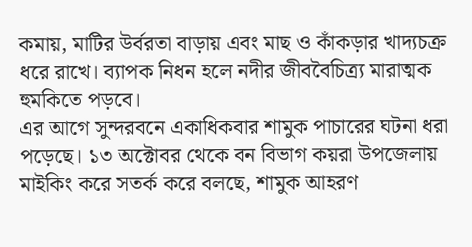কমায়, মাটির উর্বরতা বাড়ায় এবং মাছ ও কাঁকড়ার খাদ্যচক্র ধরে রাখে। ব্যাপক নিধন হলে নদীর জীববৈচিত্র্য মারাত্মক হুমকিতে পড়বে।
এর আগে সুন্দরবনে একাধিকবার শামুক পাচারের ঘটনা ধরা পড়েছে। ১৩ অক্টোবর থেকে বন বিভাগ কয়রা উপজেলায় মাইকিং করে সতর্ক করে বলছে, শামুক আহরণ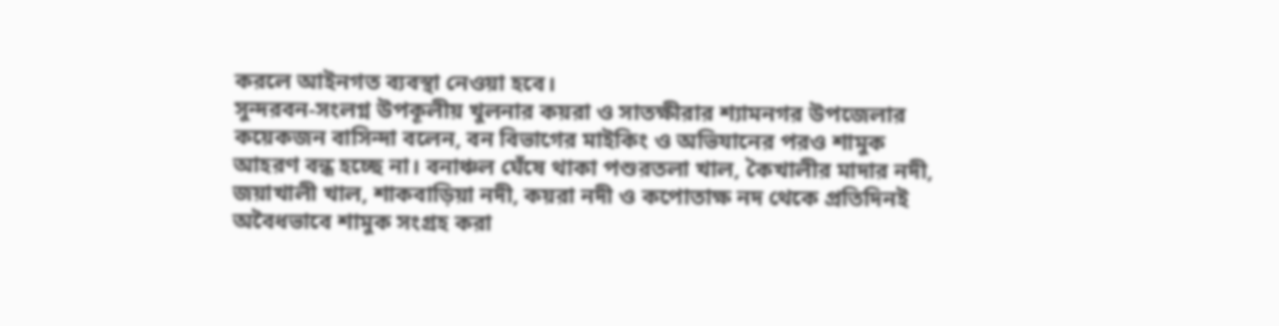করলে আইনগত ব্যবস্থা নেওয়া হবে।
সুন্দরবন-সংলগ্ন উপকূলীয় খুলনার কয়রা ও সাতক্ষীরার শ্যামনগর উপজেলার কয়েকজন বাসিন্দা বলেন, বন বিভাগের মাইকিং ও অভিযানের পরও শামুক আহরণ বন্ধ হচ্ছে না। বনাঞ্চল ঘেঁষে থাকা পশুরতলা খাল, কৈখালীর মাদার নদী, জয়াখালী খাল, শাকবাড়িয়া নদী, কয়রা নদী ও কপোতাক্ষ নদ থেকে প্রতিদিনই অবৈধভাবে শামুক সংগ্রহ করা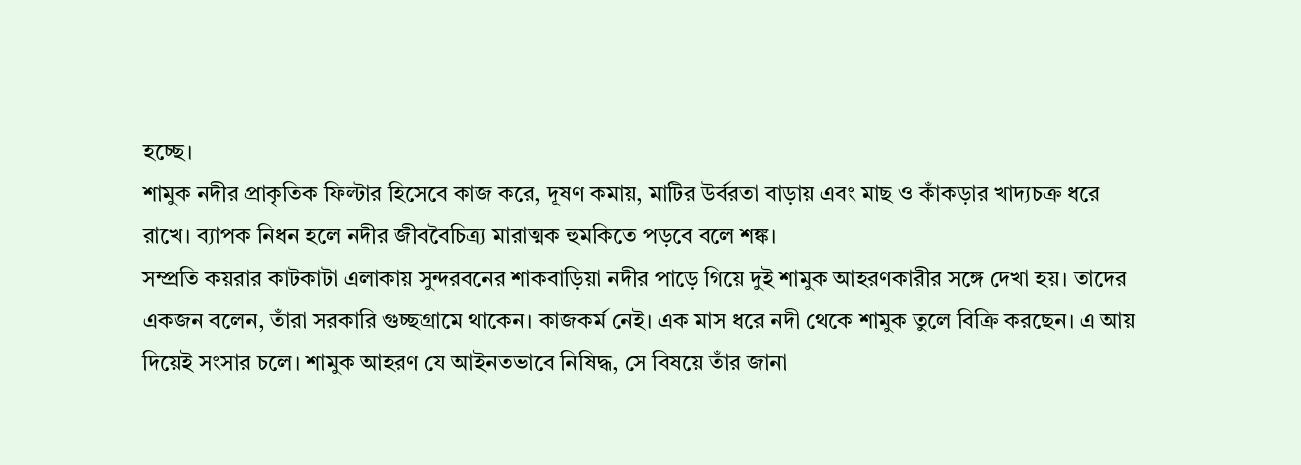হচ্ছে।
শামুক নদীর প্রাকৃতিক ফিল্টার হিসেবে কাজ করে, দূষণ কমায়, মাটির উর্বরতা বাড়ায় এবং মাছ ও কাঁকড়ার খাদ্যচক্র ধরে রাখে। ব্যাপক নিধন হলে নদীর জীববৈচিত্র্য মারাত্মক হুমকিতে পড়বে বলে শঙ্ক।
সম্প্রতি কয়রার কাটকাটা এলাকায় সুন্দরবনের শাকবাড়িয়া নদীর পাড়ে গিয়ে দুই শামুক আহরণকারীর সঙ্গে দেখা হয়। তাদের একজন বলেন, তাঁরা সরকারি গুচ্ছগ্রামে থাকেন। কাজকর্ম নেই। এক মাস ধরে নদী থেকে শামুক তুলে বিক্রি করছেন। এ আয় দিয়েই সংসার চলে। শামুক আহরণ যে আইনতভাবে নিষিদ্ধ, সে বিষয়ে তাঁর জানা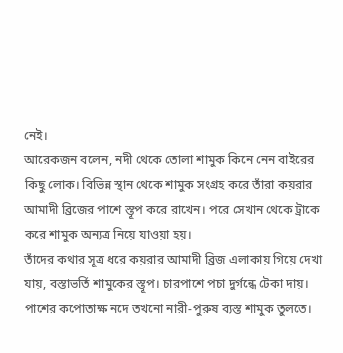নেই।
আরেকজন বলেন, নদী থেকে তোলা শামুক কিনে নেন বাইরের কিছু লোক। বিভিন্ন স্থান থেকে শামুক সংগ্রহ করে তাঁরা কয়রার আমাদী ব্রিজের পাশে স্তূপ করে রাখেন। পরে সেখান থেকে ট্রাকে করে শামুক অন্যত্র নিয়ে যাওয়া হয়।
তাঁদের কথার সূত্র ধরে কয়রার আমাদী ব্রিজ এলাকায় গিয়ে দেখা যায়, বস্তাভর্তি শামুকের স্তূপ। চারপাশে পচা দুর্গন্ধে টেকা দায়। পাশের কপোতাক্ষ নদে তখনো নারী-পুরুষ ব্যস্ত শামুক তুলতে।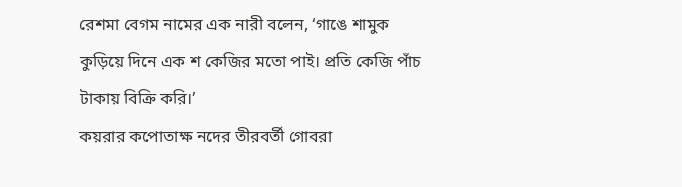রেশমা বেগম নামের এক নারী বলেন, ‘গাঙে শামুক কুড়িয়ে দিনে এক শ কেজির মতো পাই। প্রতি কেজি পাঁচ টাকায় বিক্রি করি।’
কয়রার কপোতাক্ষ নদের তীরবর্তী গোবরা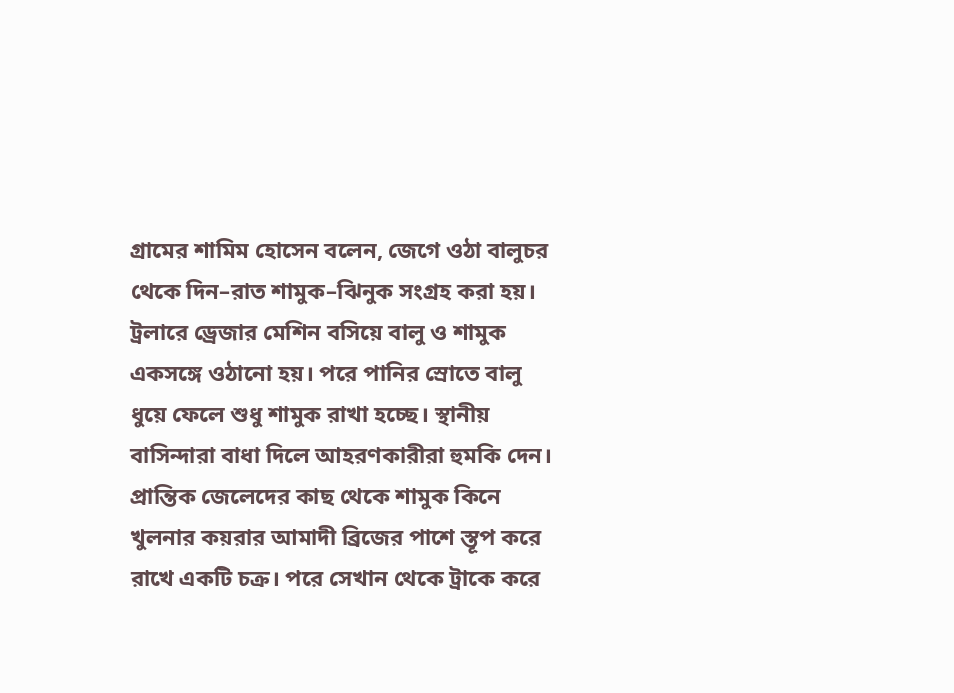গ্রামের শামিম হোসেন বলেন, জেগে ওঠা বালুচর থেকে দিন–রাত শামুক–ঝিনুক সংগ্রহ করা হয়। ট্রলারে ড্রেজার মেশিন বসিয়ে বালু ও শামুক একসঙ্গে ওঠানো হয়। পরে পানির স্রোতে বালু ধুয়ে ফেলে শুধু শামুক রাখা হচ্ছে। স্থানীয় বাসিন্দারা বাধা দিলে আহরণকারীরা হুমকি দেন।
প্রান্তিক জেলেদের কাছ থেকে শামুক কিনে খুলনার কয়রার আমাদী ব্রিজের পাশে স্তূপ করে রাখে একটি চক্র। পরে সেখান থেকে ট্রাকে করে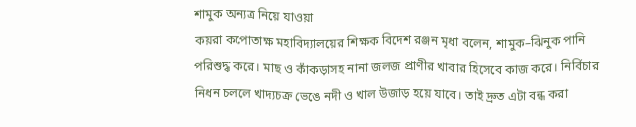শামুক অন্যত্র নিয়ে যাওয়া
কয়রা কপোতাক্ষ মহাবিদ্যালয়ের শিক্ষক বিদেশ রঞ্জন মৃধা বলেন, শামুক–ঝিনুক পানি পরিশুদ্ধ করে। মাছ ও কাঁকড়াসহ নানা জলজ প্রাণীর খাবার হিসেবে কাজ করে। নির্বিচার নিধন চললে খাদ্যচক্র ভেঙে নদী ও খাল উজাড় হয়ে যাবে। তাই দ্রুত এটা বন্ধ করা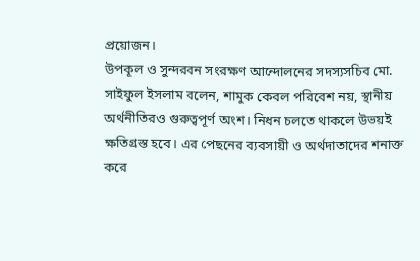প্রয়োজন।
উপকূল ও সুন্দরবন সংরক্ষণ আন্দোলনের সদস্যসচিব মো. সাইফুল ইসলাম বলেন, শামুক কেবল পরিবেশ নয়, স্থানীয় অর্থনীতিরও গুরুত্বপূর্ণ অংশ। নিধন চলতে থাকলে উভয়ই ক্ষতিগ্রস্ত হবে। এর পেছনের ব্যবসায়ী ও অর্থদাতাদের শনাক্ত করে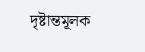দৃষ্টান্তমূলক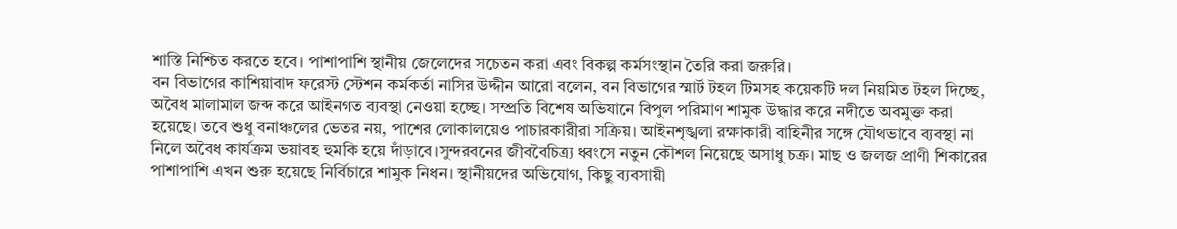শাস্তি নিশ্চিত করতে হবে। পাশাপাশি স্থানীয় জেলেদের সচেতন করা এবং বিকল্প কর্মসংস্থান তৈরি করা জরুরি।
বন বিভাগের কাশিয়াবাদ ফরেস্ট স্টেশন কর্মকর্তা নাসির উদ্দীন আরো বলেন, বন বিভাগের স্মার্ট টহল টিমসহ কয়েকটি দল নিয়মিত টহল দিচ্ছে, অবৈধ মালামাল জব্দ করে আইনগত ব্যবস্থা নেওয়া হচ্ছে। সম্প্রতি বিশেষ অভিযানে বিপুল পরিমাণ শামুক উদ্ধার করে নদীতে অবমুক্ত করা হয়েছে। তবে শুধু বনাঞ্চলের ভেতর নয়, পাশের লোকালয়েও পাচারকারীরা সক্রিয়। আইনশৃঙ্খলা রক্ষাকারী বাহিনীর সঙ্গে যৌথভাবে ব্যবস্থা না নিলে অবৈধ কার্যক্রম ভয়াবহ হুমকি হয়ে দাঁড়াবে।সুন্দরবনের জীববৈচিত্র্য ধ্বংসে নতুন কৌশল নিয়েছে অসাধু চক্র। মাছ ও জলজ প্রাণী শিকারের পাশাপাশি এখন শুরু হয়েছে নির্বিচারে শামুক নিধন। স্থানীয়দের অভিযোগ, কিছু ব্যবসায়ী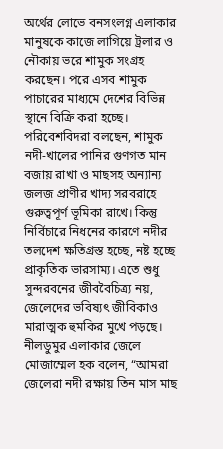অর্থের লোভে বনসংলগ্ন এলাকার মানুষকে কাজে লাগিয়ে ট্রলার ও নৌকায় ভরে শামুক সংগ্রহ করছেন। পরে এসব শামুক পাচারের মাধ্যমে দেশের বিভিন্ন স্থানে বিক্রি করা হচ্ছে।
পরিবেশবিদরা বলছেন, শামুক নদী-খালের পানির গুণগত মান বজায় রাখা ও মাছসহ অন্যান্য জলজ প্রাণীর খাদ্য সরবরাহে গুরুত্বপূর্ণ ভূমিকা রাখে। কিন্তু নির্বিচারে নিধনের কারণে নদীর তলদেশ ক্ষতিগ্রস্ত হচ্ছে, নষ্ট হচ্ছে প্রাকৃতিক ভারসাম্য। এতে শুধু সুন্দরবনের জীববৈচিত্র্য নয়, জেলেদের ভবিষ্যৎ জীবিকাও মারাত্মক হুমকির মুখে পড়ছে।
নীলডুমুর এলাকার জেলে মোজাম্মেল হক বলেন, “আমরা জেলেরা নদী রক্ষায় তিন মাস মাছ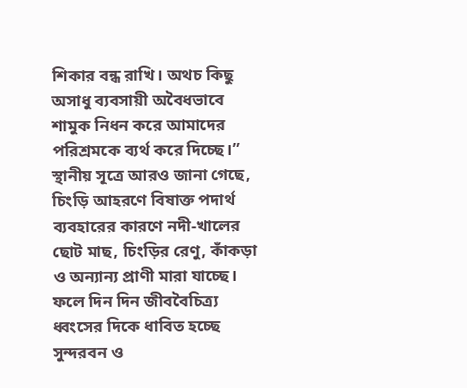শিকার বন্ধ রাখি। অথচ কিছু অসাধু ব্যবসায়ী অবৈধভাবে শামুক নিধন করে আমাদের পরিশ্রমকে ব্যর্থ করে দিচ্ছে।”
স্থানীয় সূত্রে আরও জানা গেছে, চিংড়ি আহরণে বিষাক্ত পদার্থ ব্যবহারের কারণে নদী-খালের ছোট মাছ, চিংড়ির রেণু, কাঁকড়া ও অন্যান্য প্রাণী মারা যাচ্ছে। ফলে দিন দিন জীববৈচিত্র্য ধ্বংসের দিকে ধাবিত হচ্ছে সুন্দরবন ও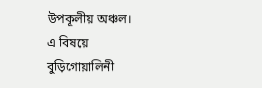উপকূলীয় অঞ্চল।
এ বিষয়ে বুড়িগোয়ালিনী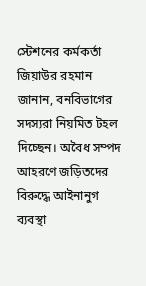স্টেশনের কর্মকর্তা জিয়াউর রহমান জানান, বনবিভাগের সদস্যরা নিয়মিত টহল দিচ্ছেন। অবৈধ সম্পদ আহরণে জড়িতদের বিরুদ্ধে আইনানুগ ব্যবস্থা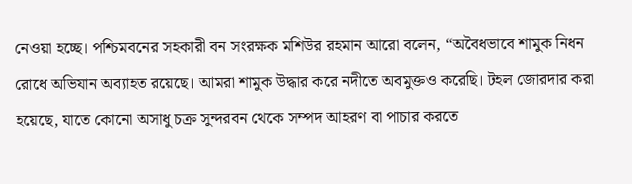নেওয়া হচ্ছে। পশ্চিমবনের সহকারী বন সংরক্ষক মশিউর রহমান আরো বলেন, “অবৈধভাবে শামুক নিধন রোধে অভিযান অব্যাহত রয়েছে। আমরা শামুক উদ্ধার করে নদীতে অবমুক্তও করেছি। টহল জোরদার করা হয়েছে, যাতে কোনো অসাধু চক্র সুন্দরবন থেকে সম্পদ আহরণ বা পাচার করতে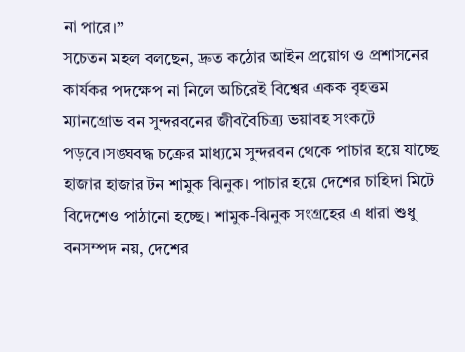না পারে।”
সচেতন মহল বলছেন, দ্রুত কঠোর আইন প্রয়োগ ও প্রশাসনের কার্যকর পদক্ষেপ না নিলে অচিরেই বিশ্বের একক বৃহত্তম ম্যানগ্রোভ বন সুন্দরবনের জীববৈচিত্র্য ভয়াবহ সংকটে পড়বে।সঙ্ঘবদ্ধ চক্রের মাধ্যমে সুন্দরবন থেকে পাচার হয়ে যাচ্ছে হাজার হাজার টন শামুক ঝিনুক। পাচার হয়ে দেশের চাহিদা মিটে বিদেশেও পাঠানো হচ্ছে। শামুক-ঝিনুক সংগ্রহের এ ধারা শুধু বনসম্পদ নয়, দেশের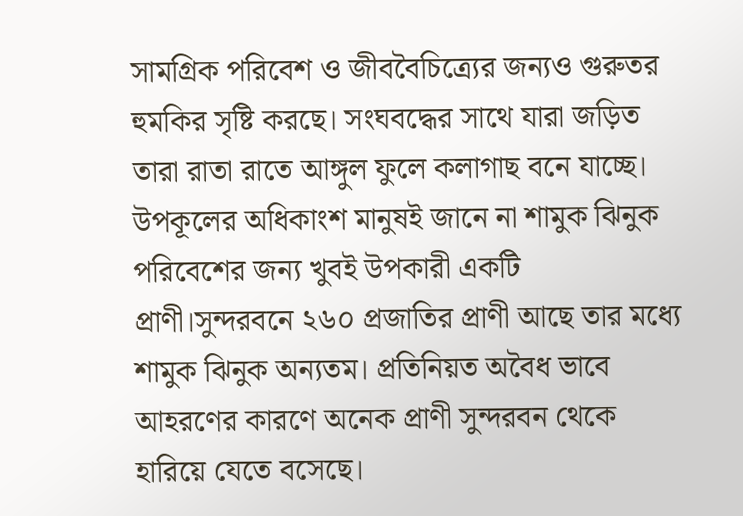সামগ্রিক পরিবেশ ও জীববৈচিত্র্যের জন্যও গুরুতর হুমকির সৃষ্টি করছে। সংঘবদ্ধের সাথে যারা জড়িত তারা রাতা রাতে আঙ্গুল ফুলে কলাগাছ বনে যাচ্ছে।
উপকূলের অধিকাংশ মানুষই জানে না শামুক ঝিনুক পরিবেশের জন্য খুবই উপকারী একটি প্রাণী।সুন্দরবনে ২৬০ প্রজাতির প্রাণী আছে তার মধ্যে শামুক ঝিনুক অন্যতম। প্রতিনিয়ত অবৈধ ভাবে আহরণের কারণে অনেক প্রাণী সুন্দরবন থেকে হারিয়ে যেতে বসেছে।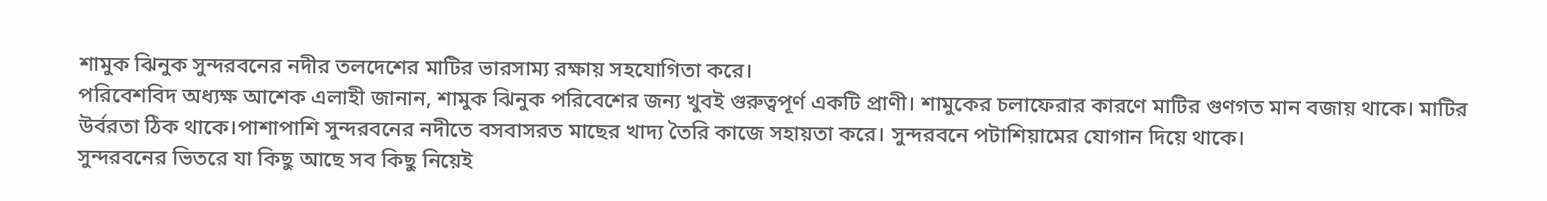শামুক ঝিনুক সুন্দরবনের নদীর তলদেশের মাটির ভারসাম্য রক্ষায় সহযোগিতা করে।
পরিবেশবিদ অধ্যক্ষ আশেক এলাহী জানান, শামুক ঝিনুক পরিবেশের জন্য খুবই গুরুত্বপূর্ণ একটি প্রাণী। শামুকের চলাফেরার কারণে মাটির গুণগত মান বজায় থাকে। মাটির উর্বরতা ঠিক থাকে।পাশাপাশি সুন্দরবনের নদীতে বসবাসরত মাছের খাদ্য তৈরি কাজে সহায়তা করে। সুন্দরবনে পটাশিয়ামের যোগান দিয়ে থাকে।
সুন্দরবনের ভিতরে যা কিছু আছে সব কিছু নিয়েই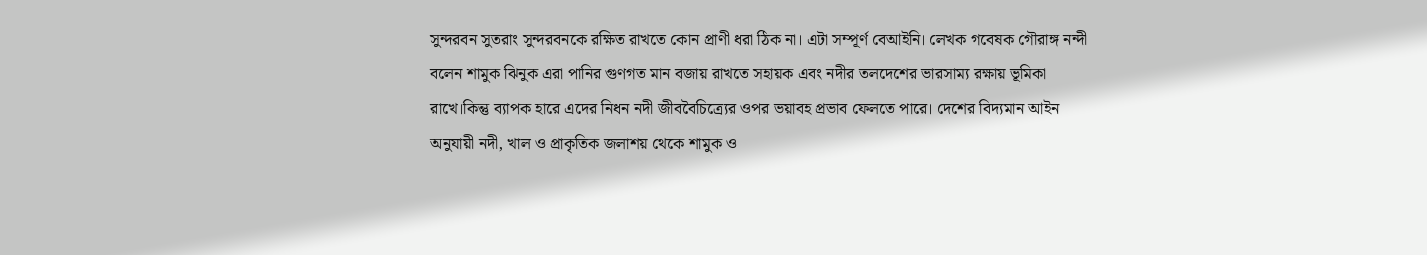সুন্দরবন সুতরাং সুন্দরবনকে রক্ষিত রাখতে কোন প্রাণী ধরা ঠিক না। এটা সম্পূর্ণ বেআইনি। লেখক গবেষক গৌরাঙ্গ নন্দী বলেন শামুক ঝিনুক এরা পানির গুণগত মান বজায় রাখতে সহায়ক এবং নদীর তলদেশের ভারসাম্য রক্ষায় ভূমিকা রাখে।কিন্তু ব্যাপক হারে এদের নিধন নদী জীববৈচিত্র্যের ওপর ভয়াবহ প্রভাব ফেলতে পারে। দেশের বিদ্যমান আইন অনুযায়ী নদী, খাল ও প্রাকৃতিক জলাশয় থেকে শামুক ও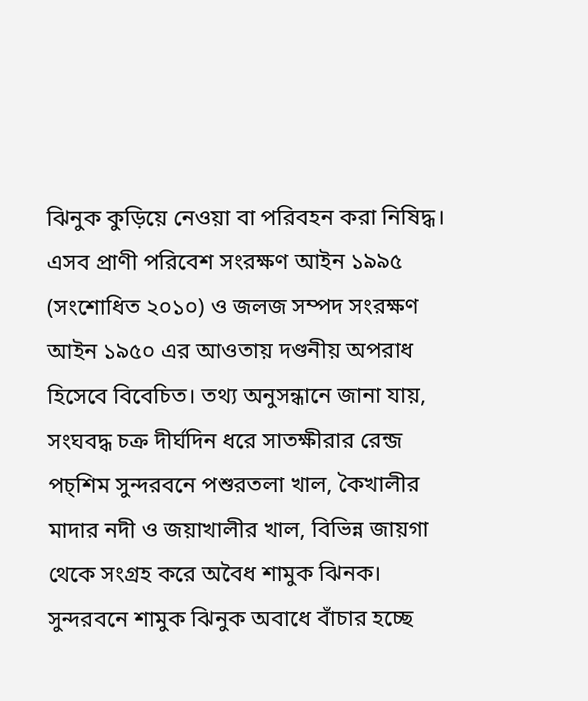ঝিনুক কুড়িয়ে নেওয়া বা পরিবহন করা নিষিদ্ধ।
এসব প্রাণী পরিবেশ সংরক্ষণ আইন ১৯৯৫ (সংশোধিত ২০১০) ও জলজ সম্পদ সংরক্ষণ আইন ১৯৫০ এর আওতায় দণ্ডনীয় অপরাধ হিসেবে বিবেচিত। তথ্য অনুসন্ধানে জানা যায়, সংঘবদ্ধ চক্র দীর্ঘদিন ধরে সাতক্ষীরার রেন্জ পচ্শিম সুন্দরবনে পশুরতলা খাল, কৈখালীর মাদার নদী ও জয়াখালীর খাল, বিভিন্ন জায়গা থেকে সংগ্রহ করে অবৈধ শামুক ঝিনক।
সুন্দরবনে শামুক ঝিনুক অবাধে বাঁচার হচ্ছে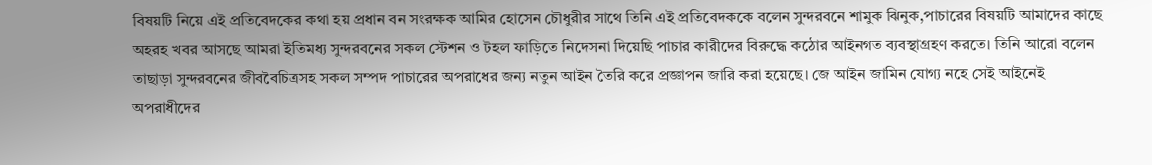বিষয়টি নিয়ে এই প্রতিবেদকের কথা হয় প্রধান বন সংরক্ষক আমির হোসেন চৌধুরীর সাথে তিনি এই প্রতিবেদককে বলেন সুন্দরবনে শামুক ঝিনুক,পাচারের বিষয়টি আমাদের কাছে অহরহ খবর আসছে আমরা ইতিমধ্য সুন্দরবনের সকল স্টেশন ও টহল ফাড়িতে নিদেসনা দিয়েছি পাচার কারীদের বিরুদ্ধে কঠোর আইনগত ব্যবস্থাগ্রহণ করতে। তিনি আরো বলেন তাছাড়া সুন্দরবনের জীববৈচিত্রসহ সকল সম্পদ পাচারের অপরাধের জন্য নতুন আইন তৈরি করে প্রজ্ঞাপন জারি করা হয়েছে। জে আইন জামিন যোগ্য নহে সেই আইনেই অপরাধীদের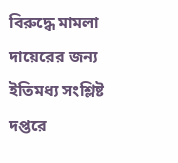বিরুদ্ধে মামলা দায়েরের জন্য ইতিমধ্য সংশ্লিষ্ট দপ্তরে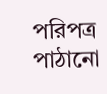পরিপত্র পাঠানো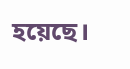হয়েছে।